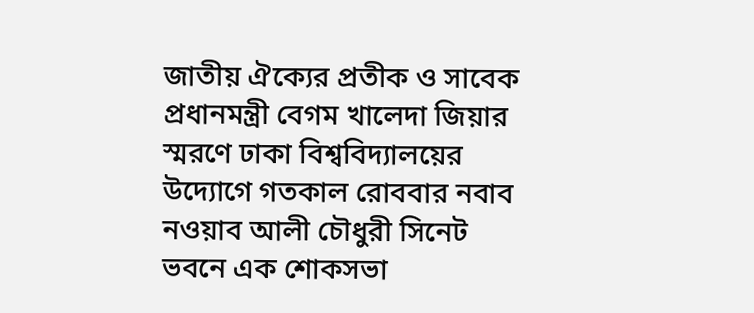জাতীয় ঐক্যের প্রতীক ও সাবেক প্রধানমন্ত্রী বেগম খালেদা জিয়ার স্মরণে ঢাকা বিশ্ববিদ্যালয়ের উদ্যোগে গতকাল রোববার নবাব নওয়াব আলী চৌধুরী সিনেট ভবনে এক শোকসভা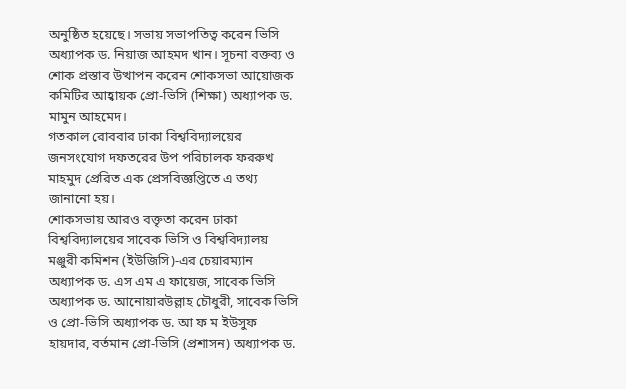অনুষ্ঠিত হয়েছে। সভায় সভাপতিত্ব করেন ভিসি অধ্যাপক ড. নিয়াজ আহমদ খান। সূচনা বক্তব্য ও শোক প্রস্তাব উত্থাপন করেন শোকসভা আয়োজক কমিটির আহ্বায়ক প্রো-ভিসি (শিক্ষা) অধ্যাপক ড. মামুন আহমেদ।
গতকাল রোববার ঢাকা বিশ্ববিদ্যালয়ের জনসংযোগ দফতরের উপ পরিচালক ফররুখ মাহমুদ প্রেরিত এক প্রেসবিজ্ঞপ্তিতে এ তথ্য জানানো হয়।
শোকসভায় আরও বক্তৃতা করেন ঢাকা বিশ্ববিদ্যালয়ের সাবেক ভিসি ও বিশ্ববিদ্যালয় মঞ্জুরী কমিশন (ইউজিসি)-এর চেয়ারম্যান অধ্যাপক ড. এস এম এ ফায়েজ, সাবেক ভিসি অধ্যাপক ড. আনোয়ারউল্লাহ চৌধুরী, সাবেক ভিসি ও প্রো-ভিসি অধ্যাপক ড. আ ফ ম ইউসুফ হায়দার, বর্তমান প্রো-ভিসি (প্রশাসন) অধ্যাপক ড.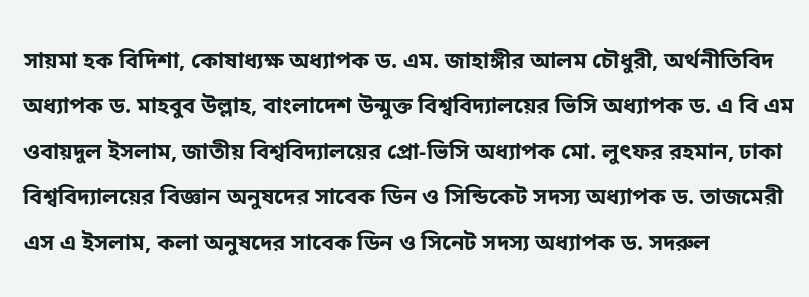সায়মা হক বিদিশা, কোষাধ্যক্ষ অধ্যাপক ড. এম. জাহাঙ্গীর আলম চৌধুরী, অর্থনীতিবিদ অধ্যাপক ড. মাহবুব উল্লাহ, বাংলাদেশ উন্মুক্ত বিশ্ববিদ্যালয়ের ভিসি অধ্যাপক ড. এ বি এম ওবায়দুল ইসলাম, জাতীয় বিশ্ববিদ্যালয়ের প্রো-ভিসি অধ্যাপক মো. লুৎফর রহমান, ঢাকা বিশ্ববিদ্যালয়ের বিজ্ঞান অনুষদের সাবেক ডিন ও সিন্ডিকেট সদস্য অধ্যাপক ড. তাজমেরী এস এ ইসলাম, কলা অনুষদের সাবেক ডিন ও সিনেট সদস্য অধ্যাপক ড. সদরুল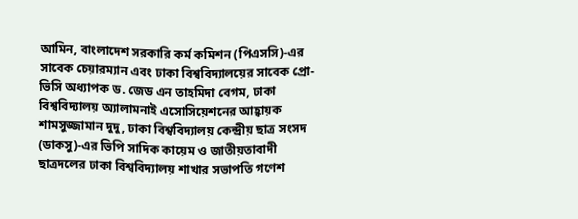আমিন, বাংলাদেশ সরকারি কর্ম কমিশন (পিএসসি)-এর সাবেক চেয়ারম্যান এবং ঢাকা বিশ্ববিদ্যালয়ের সাবেক প্রো-ভিসি অধ্যাপক ড. জেড এন তাহমিদা বেগম, ঢাকা বিশ্ববিদ্যালয় অ্যালামনাই এসোসিয়েশনের আহ্বায়ক শামসুজ্জামান দুদু, ঢাকা বিশ্ববিদ্যালয় কেন্দ্রীয় ছাত্র সংসদ (ডাকসু)-এর ভিপি সাদিক কায়েম ও জাতীয়তাবাদী ছাত্রদলের ঢাকা বিশ্ববিদ্যালয় শাখার সভাপতি গণেশ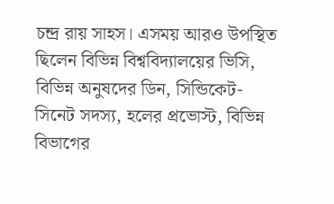চন্দ্র রায় সাহস। এসময় আরও উপস্থিত ছিলেন বিভিন্ন বিশ্ববিদ্যালয়ের ভিসি, বিভিন্ন অনুষদের ডিন, সিন্ডিকেট-সিনেট সদস্য, হলের প্রভোস্ট, বিভিন্ন বিভাগের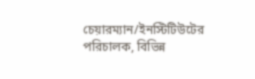চেয়ারম্যান/ইনস্টিটিউটের পরিচালক, বিভিন্ন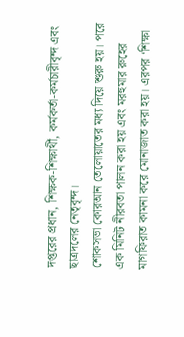দপ্তরের প্রধান, শিক্ষক-শিক্ষার্থী, কর্মকর্তা-কর্মচারীবৃন্দ এবং ছাত্রদলের নেতৃবৃন্দ।
শোকসভা কোরআন তেলোয়াতের মধ্য দিয়ে শুরু হয়। পরে এক মিনিট নীরবতা পালন করা হয় এবং মরহুমার রুহের মাগফিরাত কামনা করে মোনাজাত করা হয়। এরপর ‘শিক্ষা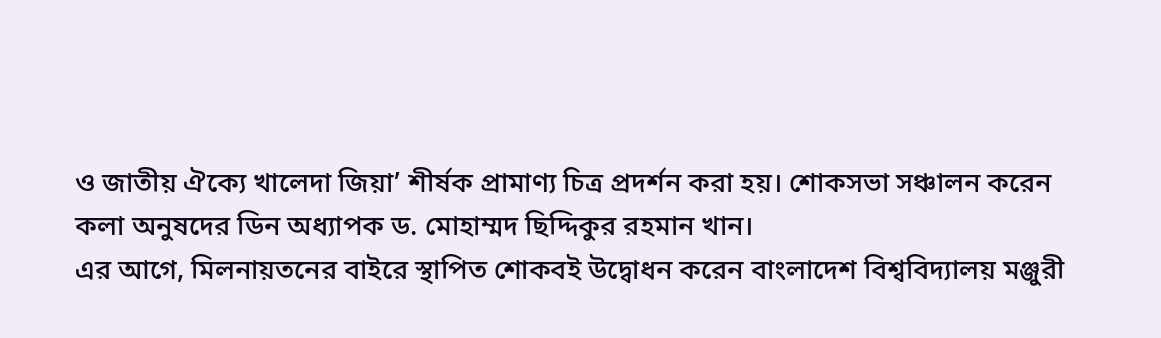ও জাতীয় ঐক্যে খালেদা জিয়া’ শীর্ষক প্রামাণ্য চিত্র প্রদর্শন করা হয়। শোকসভা সঞ্চালন করেন কলা অনুষদের ডিন অধ্যাপক ড. মোহাম্মদ ছিদ্দিকুর রহমান খান।
এর আগে, মিলনায়তনের বাইরে স্থাপিত শোকবই উদ্বোধন করেন বাংলাদেশ বিশ্ববিদ্যালয় মঞ্জুরী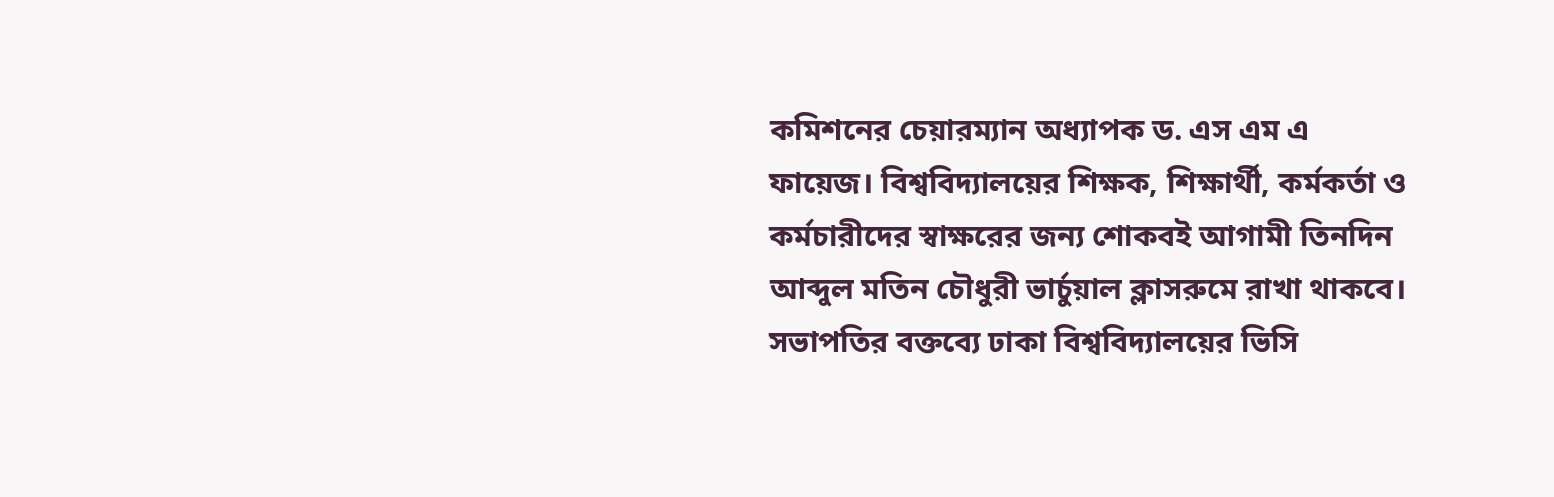কমিশনের চেয়ারম্যান অধ্যাপক ড. এস এম এ ফায়েজ। বিশ্ববিদ্যালয়ের শিক্ষক, শিক্ষার্থী, কর্মকর্তা ও কর্মচারীদের স্বাক্ষরের জন্য শোকবই আগামী তিনদিন আব্দুল মতিন চৌধুরী ভার্চুয়াল ক্লাসরুমে রাখা থাকবে।
সভাপতির বক্তব্যে ঢাকা বিশ্ববিদ্যালয়ের ভিসি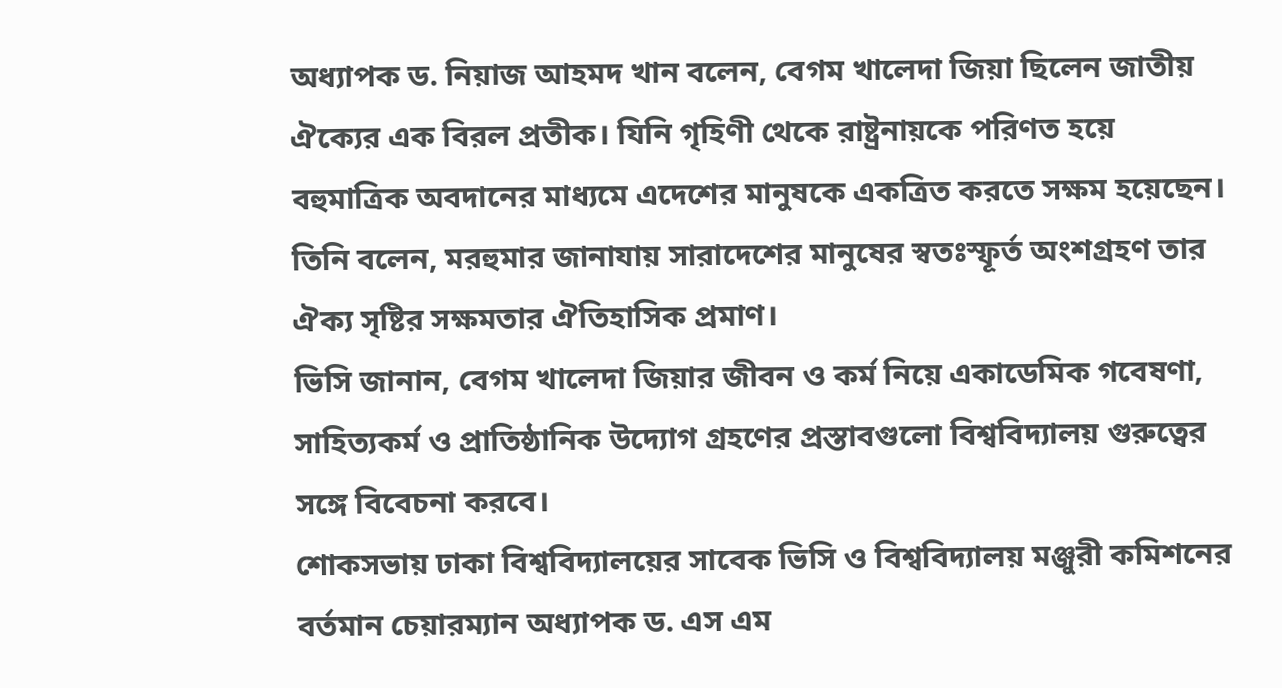অধ্যাপক ড. নিয়াজ আহমদ খান বলেন, বেগম খালেদা জিয়া ছিলেন জাতীয় ঐক্যের এক বিরল প্রতীক। যিনি গৃহিণী থেকে রাষ্ট্রনায়কে পরিণত হয়ে বহুমাত্রিক অবদানের মাধ্যমে এদেশের মানুষকে একত্রিত করতে সক্ষম হয়েছেন।
তিনি বলেন, মরহুমার জানাযায় সারাদেশের মানুষের স্বতঃস্ফূর্ত অংশগ্রহণ তার ঐক্য সৃষ্টির সক্ষমতার ঐতিহাসিক প্রমাণ।
ভিসি জানান, বেগম খালেদা জিয়ার জীবন ও কর্ম নিয়ে একাডেমিক গবেষণা, সাহিত্যকর্ম ও প্রাতিষ্ঠানিক উদ্যোগ গ্রহণের প্রস্তাবগুলো বিশ্ববিদ্যালয় গুরুত্বের সঙ্গে বিবেচনা করবে।
শোকসভায় ঢাকা বিশ্ববিদ্যালয়ের সাবেক ভিসি ও বিশ্ববিদ্যালয় মঞ্জুরী কমিশনের বর্তমান চেয়ারম্যান অধ্যাপক ড. এস এম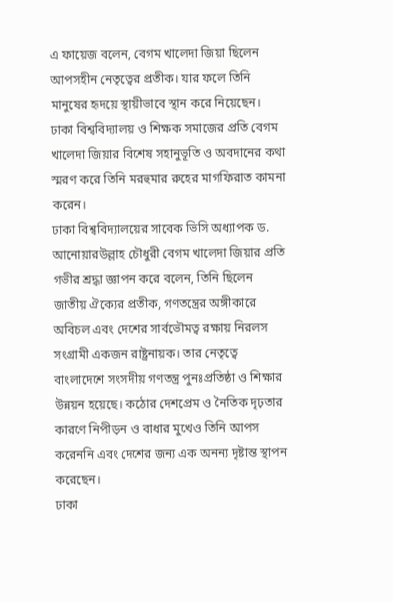এ ফায়েজ বলেন, বেগম খালেদা জিয়া ছিলেন আপসহীন নেতৃত্বের প্রতীক। যার ফলে তিনি মানুষের হৃদয়ে স্থায়ীভাবে স্থান করে নিয়েছেন। ঢাকা বিশ্ববিদ্যালয় ও শিক্ষক সমাজের প্রতি বেগম খালেদা জিয়ার বিশেষ সহানুভূতি ও অবদানের কথা স্মরণ করে তিনি মরহুমার রুহের মাগফিরাত কামনা করেন।
ঢাকা বিশ্ববিদ্যালয়ের সাবেক ভিসি অধ্যাপক ড. আনোয়ারউল্লাহ চৌধুরী বেগম খালেদা জিয়ার প্রতি গভীর শ্রদ্ধা জ্ঞাপন করে বলেন, তিনি ছিলেন জাতীয় ঐক্যের প্রতীক, গণতন্ত্রের অঙ্গীকারে অবিচল এবং দেশের সার্বভৌমত্ব রক্ষায় নিরলস সংগ্রামী একজন রাষ্ট্রনায়ক। তার নেতৃত্বে বাংলাদেশে সংসদীয় গণতন্ত্র পুনঃপ্রতিষ্ঠা ও শিক্ষার উন্নয়ন হয়েছে। কঠোর দেশপ্রেম ও নৈতিক দৃঢ়তার কারণে নিপীড়ন ও বাধার মুখেও তিনি আপস করেননি এবং দেশের জন্য এক অনন্য দৃষ্টান্ত স্থাপন করেছেন।
ঢাকা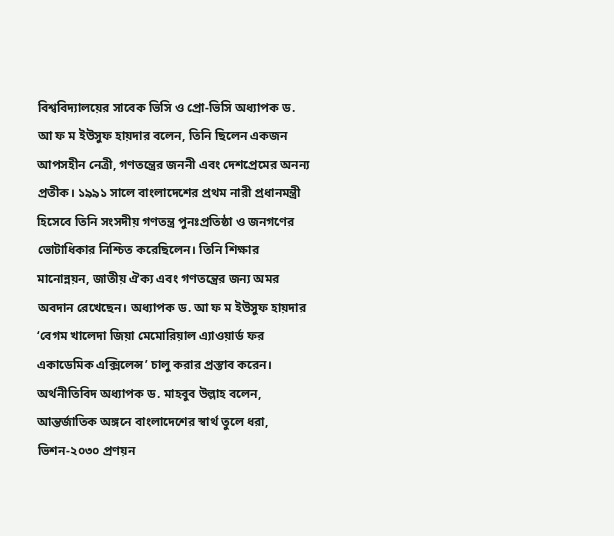বিশ্ববিদ্যালয়ের সাবেক ভিসি ও প্রো-ভিসি অধ্যাপক ড. আ ফ ম ইউসুফ হায়দার বলেন, তিনি ছিলেন একজন আপসহীন নেত্রী, গণতন্ত্রের জননী এবং দেশপ্রেমের অনন্য প্রতীক। ১৯৯১ সালে বাংলাদেশের প্রথম নারী প্রধানমন্ত্রী হিসেবে তিনি সংসদীয় গণতন্ত্র পুনঃপ্রতিষ্ঠা ও জনগণের ভোটাধিকার নিশ্চিত করেছিলেন। তিনি শিক্ষার মানোন্নয়ন, জাতীয় ঐক্য এবং গণতন্ত্রের জন্য অমর অবদান রেখেছেন। অধ্যাপক ড. আ ফ ম ইউসুফ হায়দার ‘বেগম খালেদা জিয়া মেমোরিয়াল এ্যাওয়ার্ড ফর একাডেমিক এক্সিলেন্স’ চালু করার প্রস্তাব করেন।
অর্থনীতিবিদ অধ্যাপক ড. মাহবুব উল্লাহ বলেন, আন্তর্জাতিক অঙ্গনে বাংলাদেশের স্বার্থ তুলে ধরা, ভিশন-২০৩০ প্রণয়ন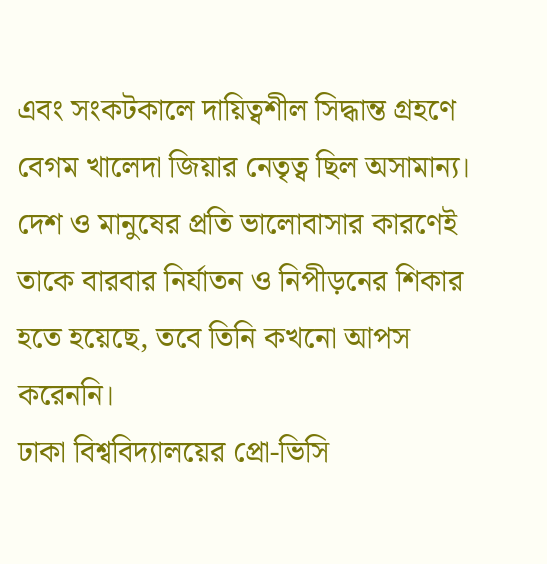এবং সংকটকালে দায়িত্বশীল সিদ্ধান্ত গ্রহণে বেগম খালেদা জিয়ার নেতৃত্ব ছিল অসামান্য। দেশ ও মানুষের প্রতি ভালোবাসার কারণেই তাকে বারবার নির্যাতন ও নিপীড়নের শিকার হতে হয়েছে, তবে তিনি কখনো আপস করেননি।
ঢাকা বিশ্ববিদ্যালয়ের প্রো-ভিসি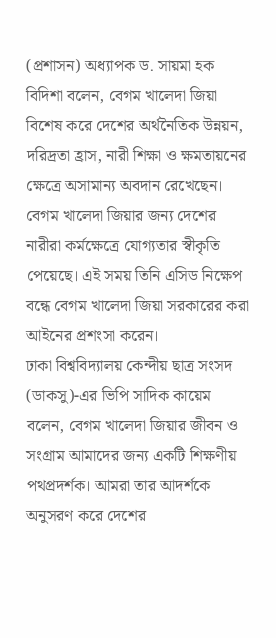(প্রশাসন) অধ্যাপক ড. সায়মা হক বিদিশা বলেন, বেগম খালেদা জিয়া বিশেষ করে দেশের অর্থনৈতিক উন্নয়ন, দরিদ্রতা হ্রাস, নারী শিক্ষা ও ক্ষমতায়নের ক্ষেত্রে অসামান্য অবদান রেখেছেন। বেগম খালেদা জিয়ার জন্য দেশের নারীরা কর্মক্ষেত্রে যোগ্যতার স্বীকৃতি পেয়েছে। এই সময় তিনি এসিড নিক্ষেপ বন্ধে বেগম খালেদা জিয়া সরকারের করা আইনের প্রশংসা করেন।
ঢাকা বিশ্ববিদ্যালয় কেন্দীয় ছাত্র সংসদ (ডাকসু)-এর ভিপি সাদিক কায়েম বলেন, বেগম খালেদা জিয়ার জীবন ও সংগ্রাম আমাদের জন্য একটি শিক্ষণীয় পথপ্রদর্শক। আমরা তার আদর্শকে অনুসরণ করে দেশের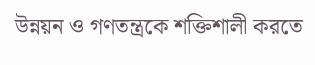উন্নয়ন ও গণতন্ত্রকে শক্তিশালী করতে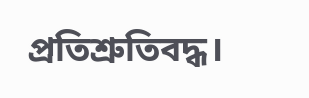প্রতিশ্রুতিবদ্ধ।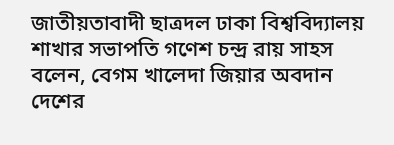জাতীয়তাবাদী ছাত্রদল ঢাকা বিশ্ববিদ্যালয় শাখার সভাপতি গণেশ চন্দ্র রায় সাহস বলেন, বেগম খালেদা জিয়ার অবদান দেশের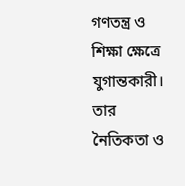গণতন্ত্র ও শিক্ষা ক্ষেত্রে যুগান্তকারী। তার নৈতিকতা ও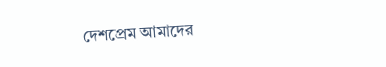দেশপ্রেম আমাদের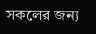সকলের জন্য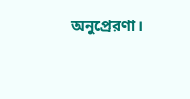অনুপ্রেরণা।